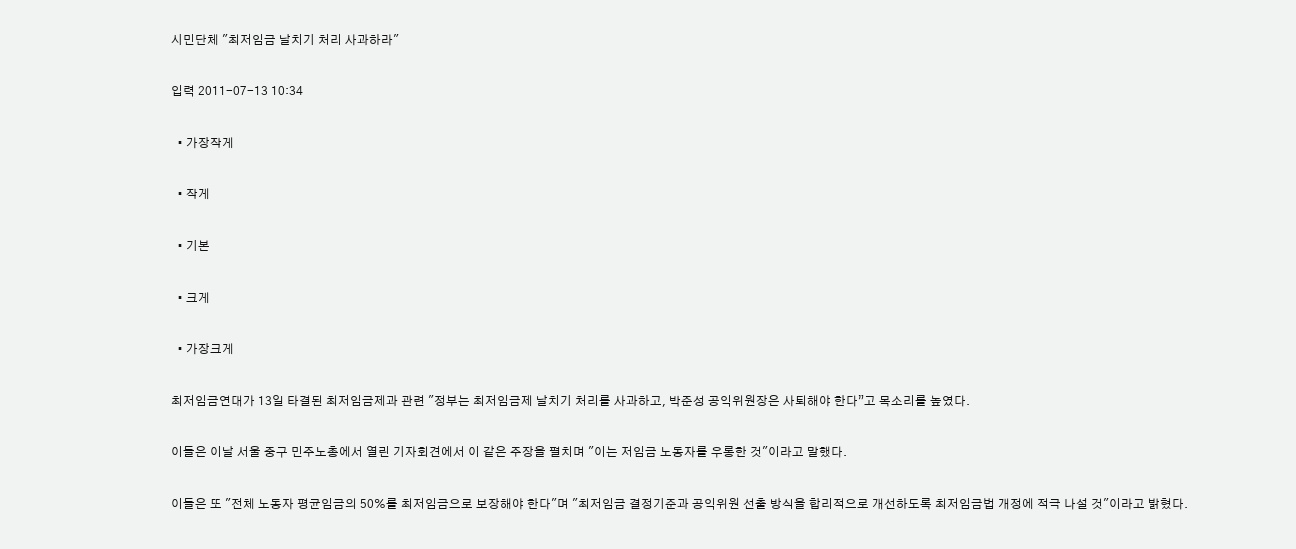시민단체 "최저임금 날치기 처리 사과하라"

입력 2011-07-13 10:34

  • 가장작게

  • 작게

  • 기본

  • 크게

  • 가장크게

최저임금연대가 13일 타결된 최저임금제과 관련 "정부는 최저임금제 날치기 처리를 사과하고, 박준성 공익위원장은 사퇴해야 한다”고 목소리를 높였다.

이들은 이날 서울 중구 민주노총에서 열린 기자회견에서 이 같은 주장을 펼치며 "이는 저임금 노동자를 우롱한 것"이라고 말했다.

이들은 또 "전체 노동자 평균임금의 50%를 최저임금으로 보장해야 한다"며 "최저임금 결정기준과 공익위원 선출 방식을 합리적으로 개선하도록 최저임금법 개정에 적극 나설 것"이라고 밝혔다.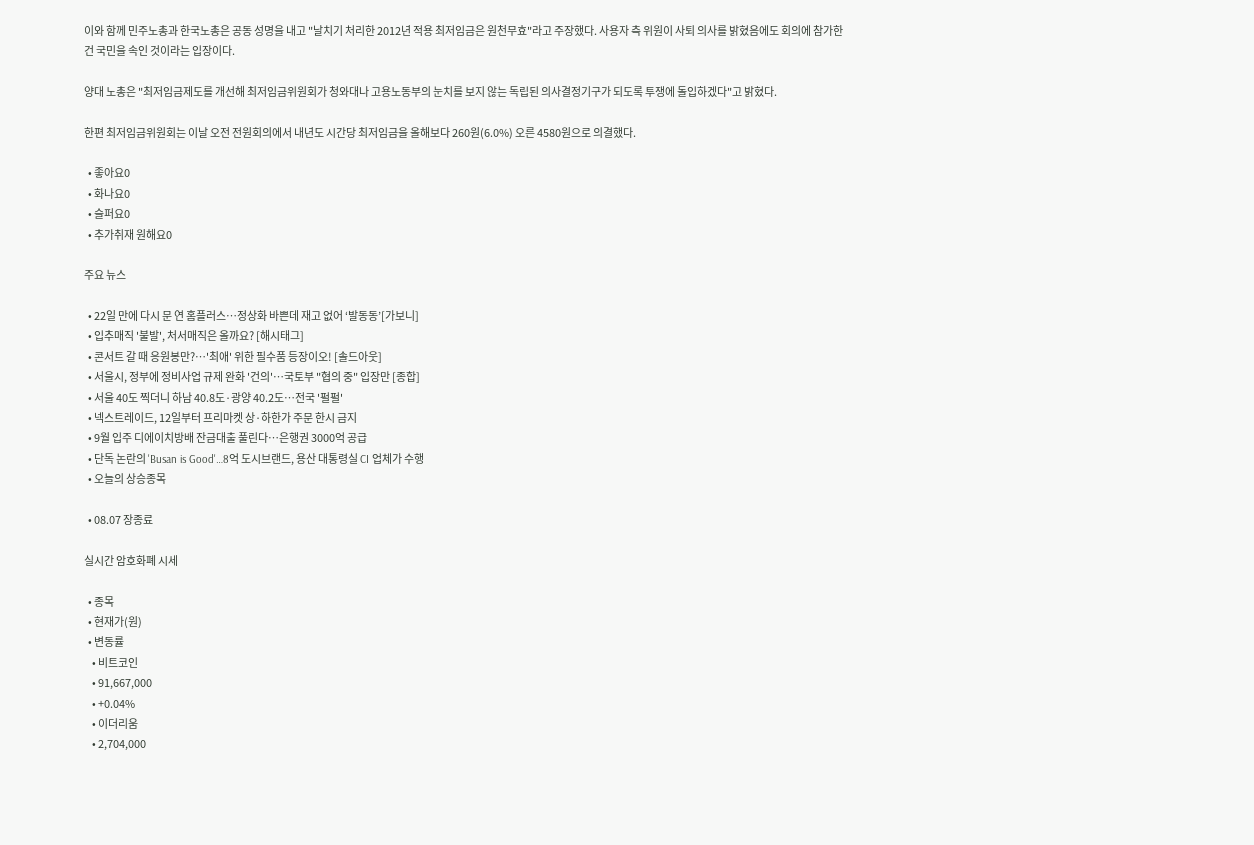이와 함께 민주노총과 한국노총은 공동 성명을 내고 "날치기 처리한 2012년 적용 최저임금은 원천무효"라고 주장했다. 사용자 측 위원이 사퇴 의사를 밝혔음에도 회의에 참가한 건 국민을 속인 것이라는 입장이다.

양대 노총은 "최저임금제도를 개선해 최저임금위원회가 청와대나 고용노동부의 눈치를 보지 않는 독립된 의사결정기구가 되도록 투쟁에 돌입하겠다"고 밝혔다.

한편 최저임금위원회는 이날 오전 전원회의에서 내년도 시간당 최저임금을 올해보다 260원(6.0%) 오른 4580원으로 의결했다.

  • 좋아요0
  • 화나요0
  • 슬퍼요0
  • 추가취재 원해요0

주요 뉴스

  • 22일 만에 다시 문 연 홈플러스…정상화 바쁜데 재고 없어 ‘발동동’[가보니]
  • 입추매직 '불발', 처서매직은 올까요? [해시태그]
  • 콘서트 갈 때 응원봉만?⋯'최애' 위한 필수품 등장이오! [솔드아웃]
  • 서울시, 정부에 정비사업 규제 완화 '건의'⋯국토부 "협의 중" 입장만 [종합]
  • 서울 40도 찍더니 하남 40.8도·광양 40.2도…전국 '펄펄'
  • 넥스트레이드, 12일부터 프리마켓 상·하한가 주문 한시 금지
  • 9월 입주 디에이치방배 잔금대출 풀린다…은행권 3000억 공급
  • 단독 논란의 'Busan is Good'…8억 도시브랜드, 용산 대통령실 CI 업체가 수행
  • 오늘의 상승종목

  • 08.07 장종료

실시간 암호화폐 시세

  • 종목
  • 현재가(원)
  • 변동률
    • 비트코인
    • 91,667,000
    • +0.04%
    • 이더리움
    • 2,704,000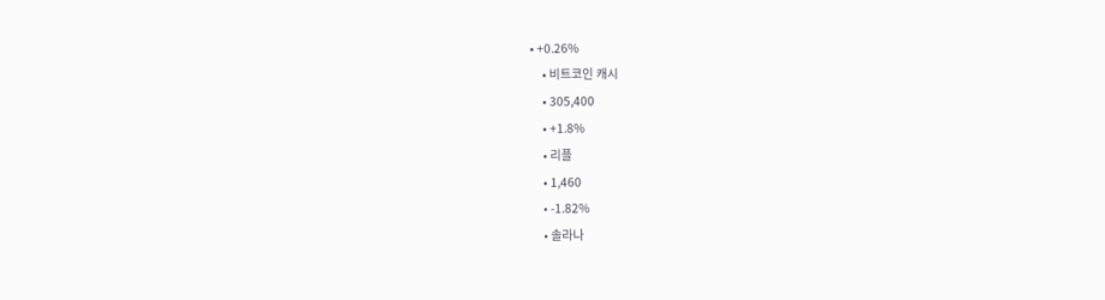• +0.26%
    • 비트코인 캐시
    • 305,400
    • +1.8%
    • 리플
    • 1,460
    • -1.82%
    • 솔라나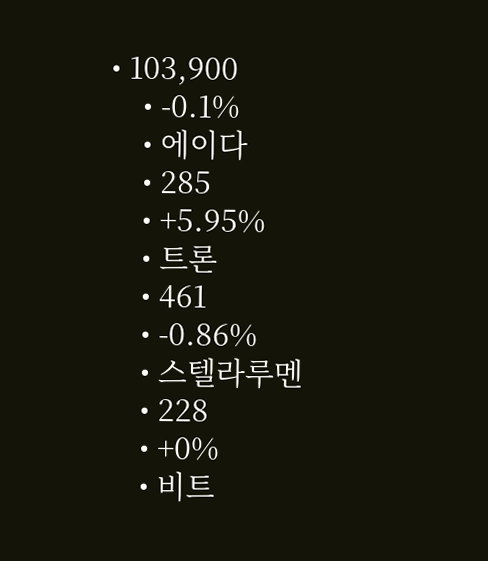• 103,900
    • -0.1%
    • 에이다
    • 285
    • +5.95%
    • 트론
    • 461
    • -0.86%
    • 스텔라루멘
    • 228
    • +0%
    • 비트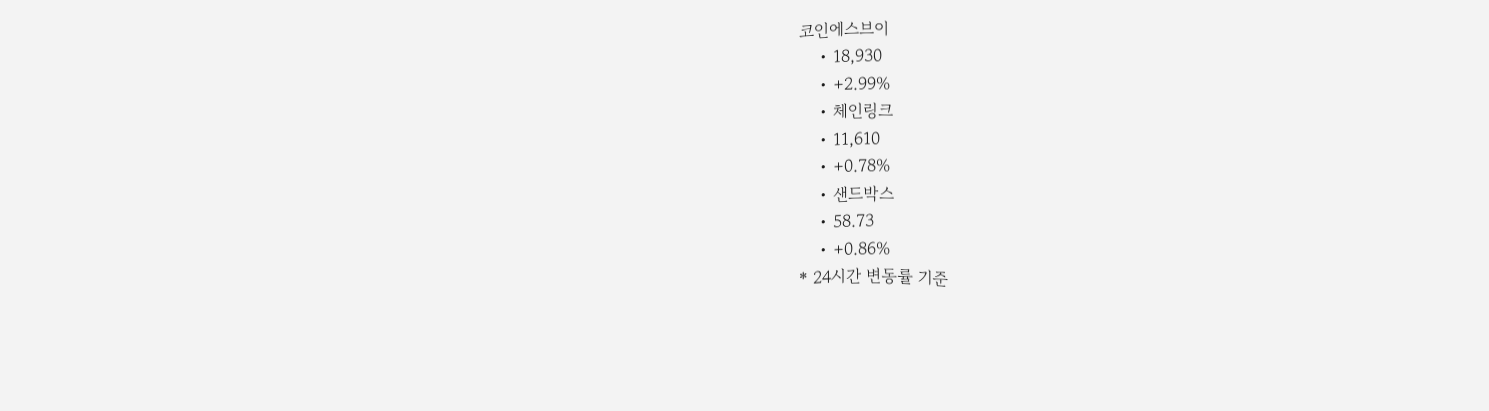코인에스브이
    • 18,930
    • +2.99%
    • 체인링크
    • 11,610
    • +0.78%
    • 샌드박스
    • 58.73
    • +0.86%
* 24시간 변동률 기준